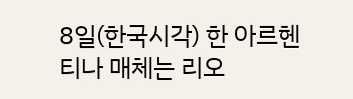8일(한국시각) 한 아르헨티나 매체는 리오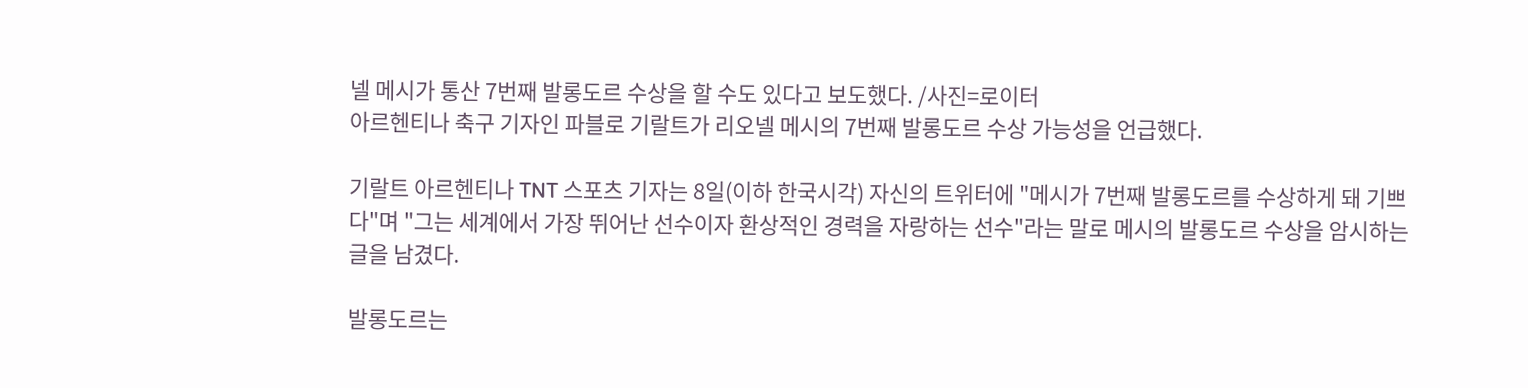넬 메시가 통산 7번째 발롱도르 수상을 할 수도 있다고 보도했다. /사진=로이터
아르헨티나 축구 기자인 파블로 기랄트가 리오넬 메시의 7번째 발롱도르 수상 가능성을 언급했다.

기랄트 아르헨티나 TNT 스포츠 기자는 8일(이하 한국시각) 자신의 트위터에 "메시가 7번째 발롱도르를 수상하게 돼 기쁘다"며 "그는 세계에서 가장 뛰어난 선수이자 환상적인 경력을 자랑하는 선수"라는 말로 메시의 발롱도르 수상을 암시하는 글을 남겼다.

발롱도르는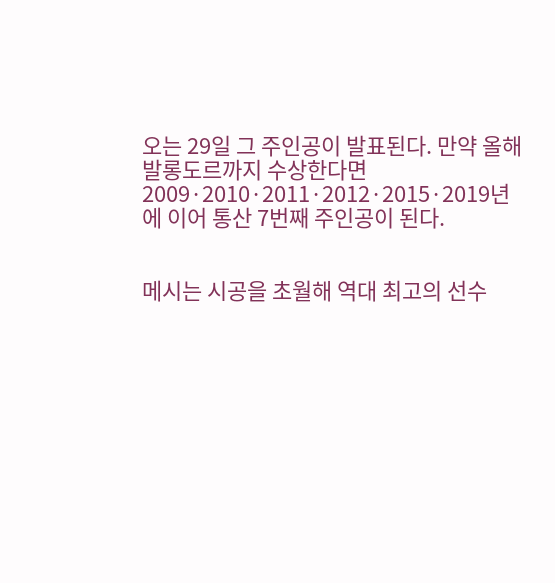오는 29일 그 주인공이 발표된다. 만약 올해 발롱도르까지 수상한다면 2009·2010·2011·2012·2015·2019년에 이어 통산 7번째 주인공이 된다.


메시는 시공을 초월해 역대 최고의 선수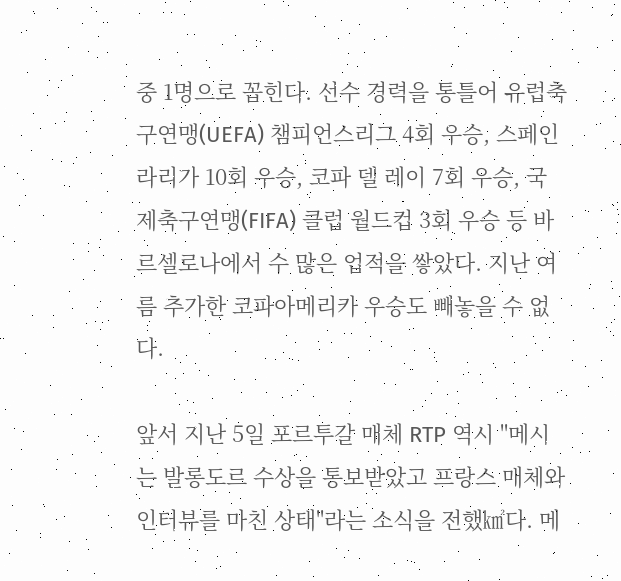중 1명으로 꼽힌다. 선수 경력을 통틀어 유럽축구연맹(UEFA) 챔피언스리그 4회 우승, 스페인 라리가 10회 우승, 코파 델 레이 7회 우승, 국제축구연맹(FIFA) 클럽 월드컵 3회 우승 등 바르셀로나에서 수 많은 업적을 쌓았다. 지난 여름 추가한 코파아메리카 우승도 빼놓을 수 없다.

앞서 지난 5일 포르투갈 매체 RTP 역시 "메시는 발롱도르 수상을 통보받았고 프랑스 매체와 인터뷰를 마친 상태"라는 소식을 전했㎢다. 메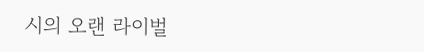시의 오랜 라이벌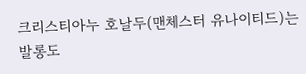크리스티아누 호날두(맨체스터 유나이티드)는 발롱도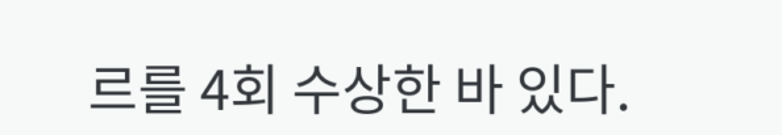르를 4회 수상한 바 있다.